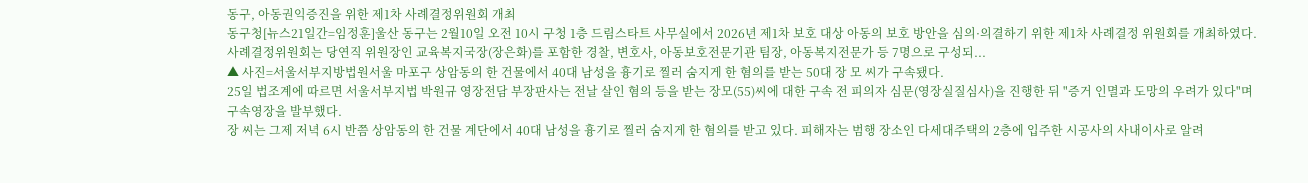동구, 아동권익증진을 위한 제1차 사례결정위원회 개최
동구청[뉴스21일간=임정훈]울산 동구는 2월10일 오전 10시 구청 1층 드림스타트 사무실에서 2026년 제1차 보호 대상 아동의 보호 방안을 심의·의결하기 위한 제1차 사례결정 위원회를 개최하였다. 사례결정위원회는 당연직 위원장인 교육복지국장(장은화)를 포함한 경찰, 변호사, 아동보호전문기관 팀장, 아동복지전문가 등 7명으로 구성되...
▲ 사진=서울서부지방법원서울 마포구 상암동의 한 건물에서 40대 남성을 흉기로 찔러 숨지게 한 혐의를 받는 50대 장 모 씨가 구속됐다.
25일 법조계에 따르면 서울서부지법 박원규 영장전담 부장판사는 전날 살인 혐의 등을 받는 장모(55)씨에 대한 구속 전 피의자 심문(영장실질심사)을 진행한 뒤 "증거 인멸과 도망의 우려가 있다"며 구속영장을 발부했다.
장 씨는 그제 저녁 6시 반쯤 상암동의 한 건물 계단에서 40대 남성을 흉기로 찔러 숨지게 한 혐의를 받고 있다. 피해자는 범행 장소인 다세대주택의 2층에 입주한 시공사의 사내이사로 알려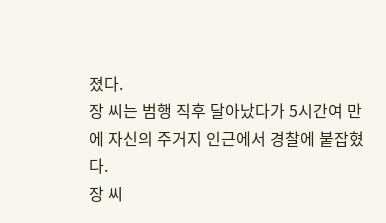졌다.
장 씨는 범행 직후 달아났다가 5시간여 만에 자신의 주거지 인근에서 경찰에 붙잡혔다.
장 씨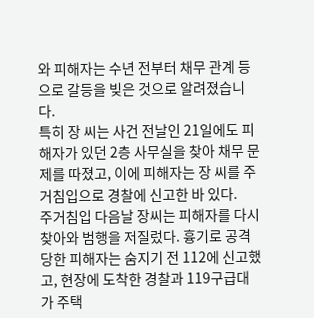와 피해자는 수년 전부터 채무 관계 등으로 갈등을 빚은 것으로 알려졌습니다.
특히 장 씨는 사건 전날인 21일에도 피해자가 있던 2층 사무실을 찾아 채무 문제를 따졌고, 이에 피해자는 장 씨를 주거침입으로 경찰에 신고한 바 있다.
주거침입 다음날 장씨는 피해자를 다시 찾아와 범행을 저질렀다. 흉기로 공격당한 피해자는 숨지기 전 112에 신고했고, 현장에 도착한 경찰과 119구급대가 주택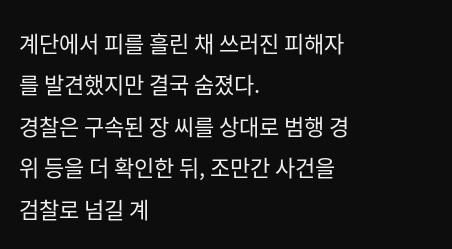계단에서 피를 흘린 채 쓰러진 피해자를 발견했지만 결국 숨졌다.
경찰은 구속된 장 씨를 상대로 범행 경위 등을 더 확인한 뒤, 조만간 사건을 검찰로 넘길 계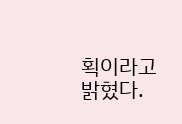획이라고 밝혔다.